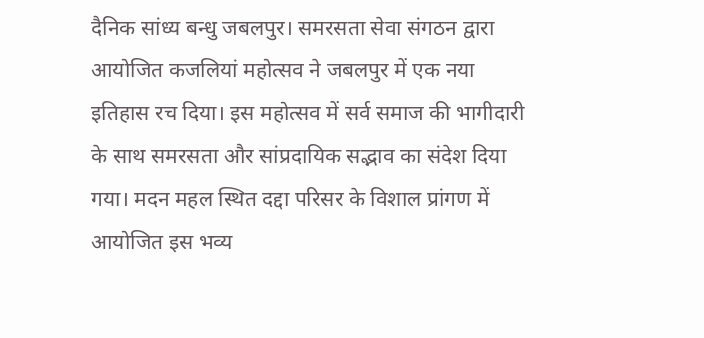दैनिक सांध्य बन्धु जबलपुर। समरसता सेवा संगठन द्वारा आयोजित कजलियां महोत्सव ने जबलपुर में एक नया इतिहास रच दिया। इस महोत्सव में सर्व समाज की भागीदारी के साथ समरसता और सांप्रदायिक सद्भाव का संदेश दिया गया। मदन महल स्थित दद्दा परिसर के विशाल प्रांगण में आयोजित इस भव्य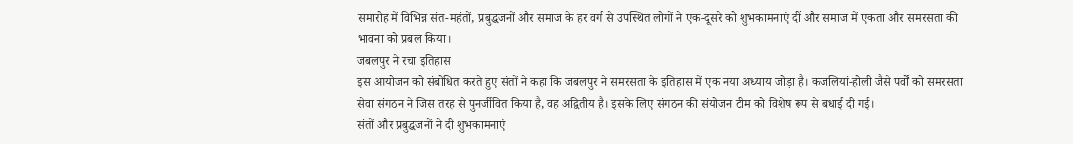समारोह में विभिन्न संत-महंतों, प्रबुद्धजनों और समाज के हर वर्ग से उपस्थित लोगों ने एक-दूसरे को शुभकामनाएं दीं और समाज में एकता और समरसता की भावना को प्रबल किया।
जबलपुर ने रचा इतिहास
इस आयोजन को संबोधित करते हुए संतों ने कहा कि जबलपुर ने समरसता के इतिहास में एक नया अध्याय जोड़ा है। कजलियां-होली जैसे पर्वों को समरसता सेवा संगठन ने जिस तरह से पुनर्जीवित किया है, वह अद्वितीय है। इसके लिए संगठन की संयोजन टीम को विशेष रूप से बधाई दी गई।
संतों और प्रबुद्धजनों ने दी शुभकामनाएं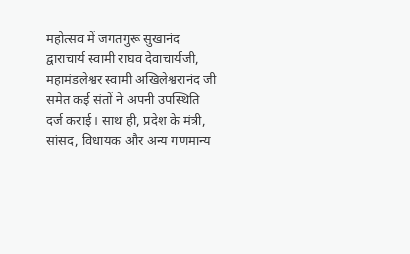महोत्सव में जगतगुरू सुखानंद द्वाराचार्य स्वामी राघव देवाचार्यजी, महामंडलेश्वर स्वामी अखिलेश्वरानंद जी समेत कई संतों ने अपनी उपस्थिति दर्ज कराई। साथ ही, प्रदेश के मंत्री, सांसद, विधायक और अन्य गणमान्य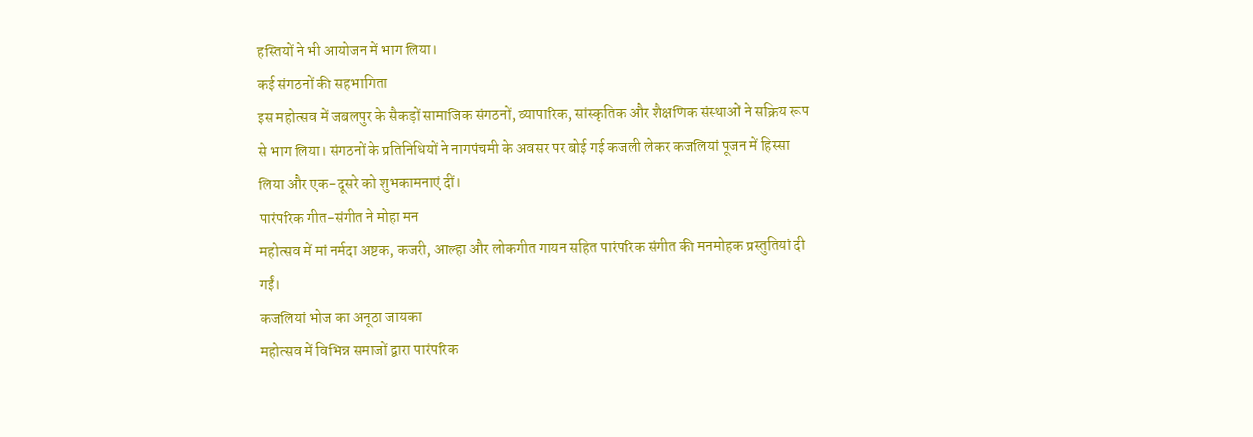हस्तियों ने भी आयोजन में भाग लिया।
कई संगठनों की सहभागिता
इस महोत्सव में जबलपुर के सैकड़ों सामाजिक संगठनों, व्यापारिक, सांस्कृतिक और शैक्षणिक संस्थाओं ने सक्रिय रूप से भाग लिया। संगठनों के प्रतिनिधियों ने नागपंचमी के अवसर पर बोई गई कजली लेकर कजलियां पूजन में हिस्सा लिया और एक-दूसरे को शुभकामनाएं दीं।
पारंपरिक गीत-संगीत ने मोहा मन
महोत्सव में मां नर्मदा अष्टक, कजरी, आल्हा और लोकगीत गायन सहित पारंपरिक संगीत की मनमोहक प्रस्तुतियां दी गईं।
कजलियां भोज का अनूठा जायका
महोत्सव में विभिन्न समाजों द्वारा पारंपरिक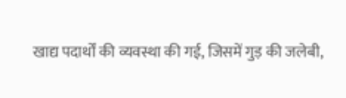खाद्य पदार्थों की व्यवस्था की गई, जिसमें गुड़ की जलेबी,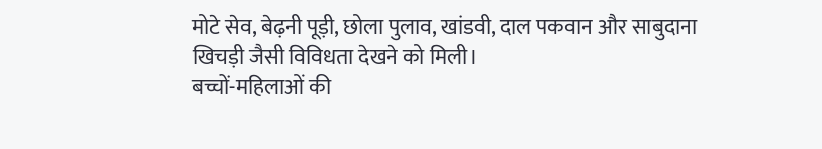मोटे सेव, बेढ़नी पूड़ी, छोला पुलाव, खांडवी, दाल पकवान और साबुदाना खिचड़ी जैसी विविधता देखने को मिली।
बच्चों-महिलाओं की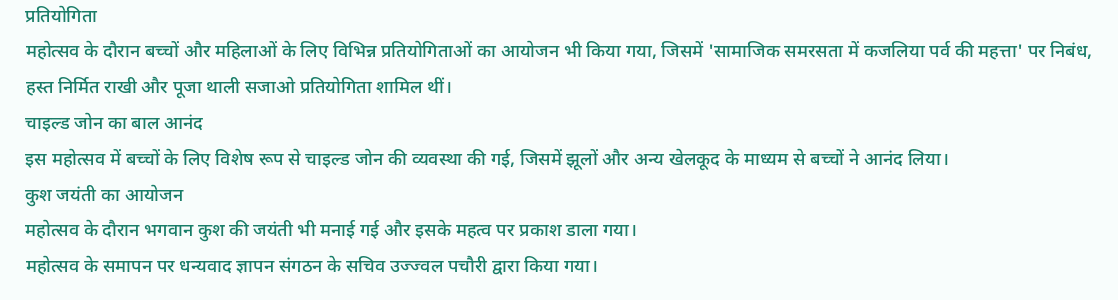प्रतियोगिता
महोत्सव के दौरान बच्चों और महिलाओं के लिए विभिन्न प्रतियोगिताओं का आयोजन भी किया गया, जिसमें 'सामाजिक समरसता में कजलिया पर्व की महत्ता' पर निबंध, हस्त निर्मित राखी और पूजा थाली सजाओ प्रतियोगिता शामिल थीं।
चाइल्ड जोन का बाल आनंद
इस महोत्सव में बच्चों के लिए विशेष रूप से चाइल्ड जोन की व्यवस्था की गई, जिसमें झूलों और अन्य खेलकूद के माध्यम से बच्चों ने आनंद लिया।
कुश जयंती का आयोजन
महोत्सव के दौरान भगवान कुश की जयंती भी मनाई गई और इसके महत्व पर प्रकाश डाला गया।
महोत्सव के समापन पर धन्यवाद ज्ञापन संगठन के सचिव उज्ज्वल पचौरी द्वारा किया गया।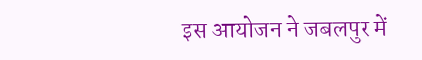इस आयोजन ने जबलपुर में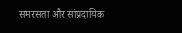समरसता और सांप्रदायिक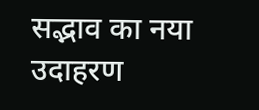सद्भाव का नया उदाहरण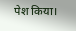पेश किया।